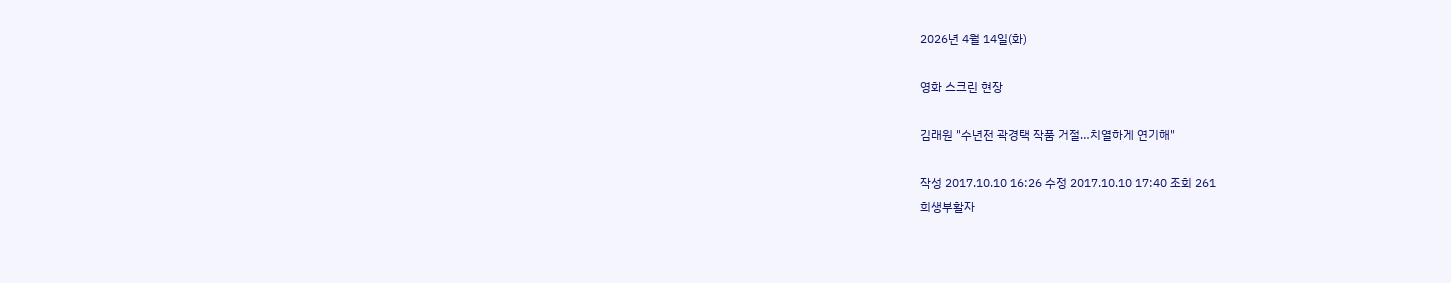2026년 4월 14일(화)

영화 스크린 현장

김래원 "수년전 곽경택 작품 거절…치열하게 연기해"

작성 2017.10.10 16:26 수정 2017.10.10 17:40 조회 261
희생부활자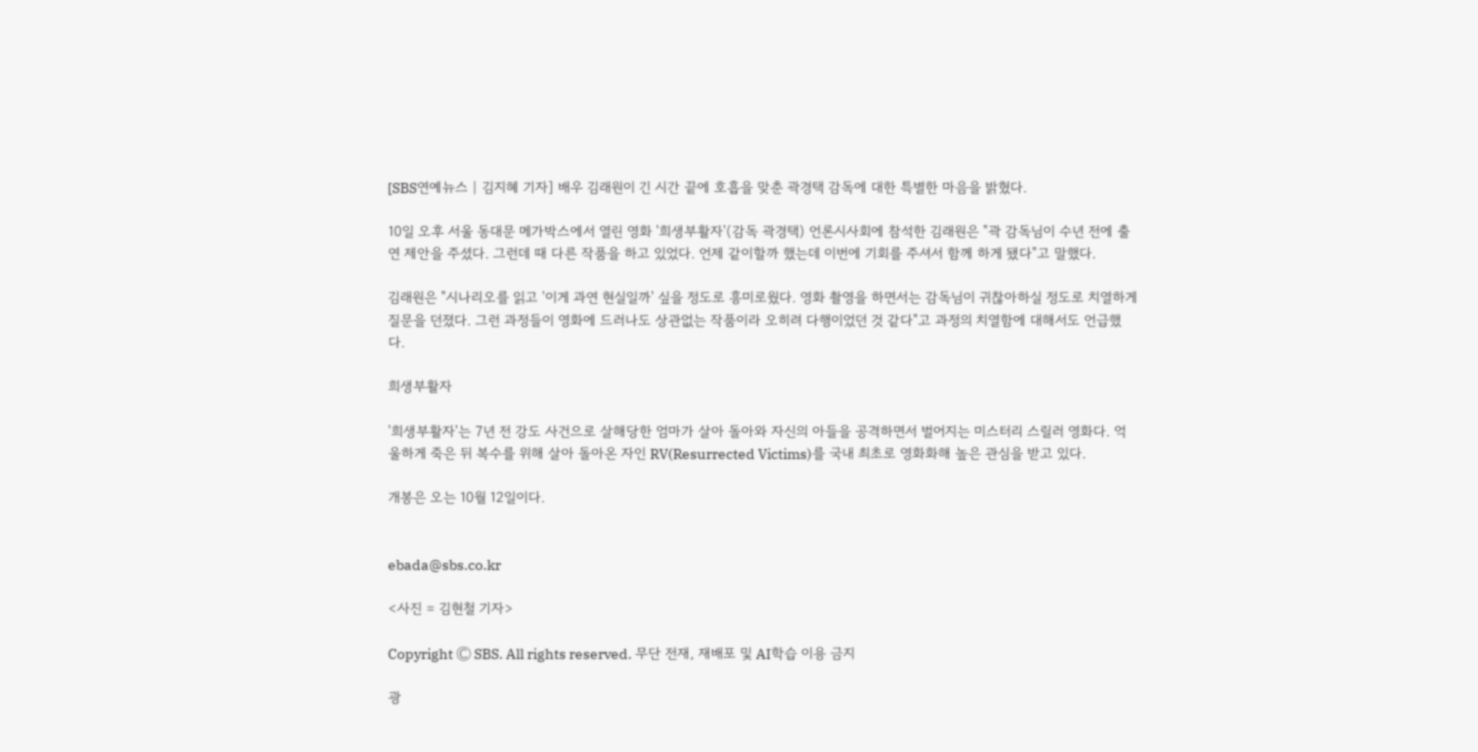[SBS연예뉴스 | 김지혜 기자] 배우 김래원이 긴 시간 끝에 호흡을 맞춘 곽경택 감독에 대한 특별한 마음을 밝혔다.

10일 오후 서울 동대문 메가박스에서 열린 영화 '희생부활자'(감독 곽경택) 언론시사회에 참석한 김래원은 "곽 감독님이 수년 전에 출연 제안을 주셨다. 그런데 때 다른 작품을 하고 있었다. 언제 같이할까 했는데 이번에 기회를 주셔서 함께 하게 됐다"고 말했다.

김래원은 "시나리오를 읽고 '이게 과연 현실일까' 싶을 정도로 흥미로웠다. 영화 촬영을 하면서는 감독님이 귀찮아하실 정도로 치열하게 질문을 던졌다. 그런 과정들이 영화에 드러나도 상관없는 작품이라 오히려 다행이었던 것 같다"고 과정의 치열함에 대해서도 언급했다.

희생부활자

'희생부활자'는 7년 전 강도 사건으로 살해당한 엄마가 살아 돌아와 자신의 아들을 공격하면서 벌어지는 미스터리 스릴러 영화다. 억울하게 죽은 뒤 복수를 위해 살아 돌아온 자인 RV(Resurrected Victims)를 국내 최초로 영화화해 높은 관심을 받고 있다.

개봉은 오는 10월 12일이다.


ebada@sbs.co.kr

<사진 = 김현철 기자>

Copyright Ⓒ SBS. All rights reserved. 무단 전재, 재배포 및 AI학습 이용 금지

광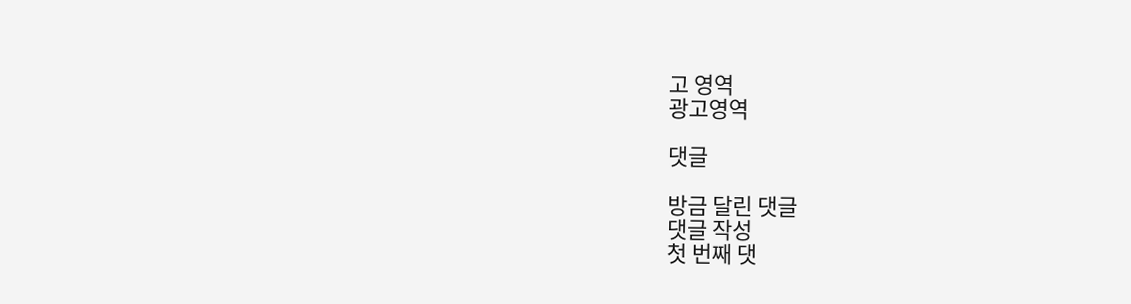고 영역
광고영역

댓글

방금 달린 댓글
댓글 작성
첫 번째 댓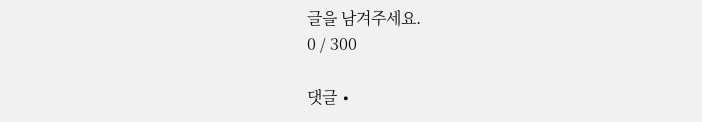글을 남겨주세요.
0 / 300

댓글 ∙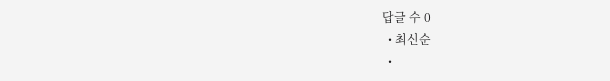답글 수 0
  • 최신순
  •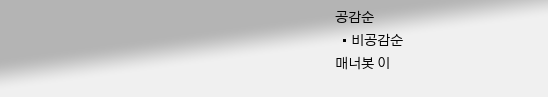공감순
  • 비공감순
매너봇 이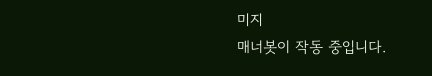미지
매너봇이 작동 중입니다.